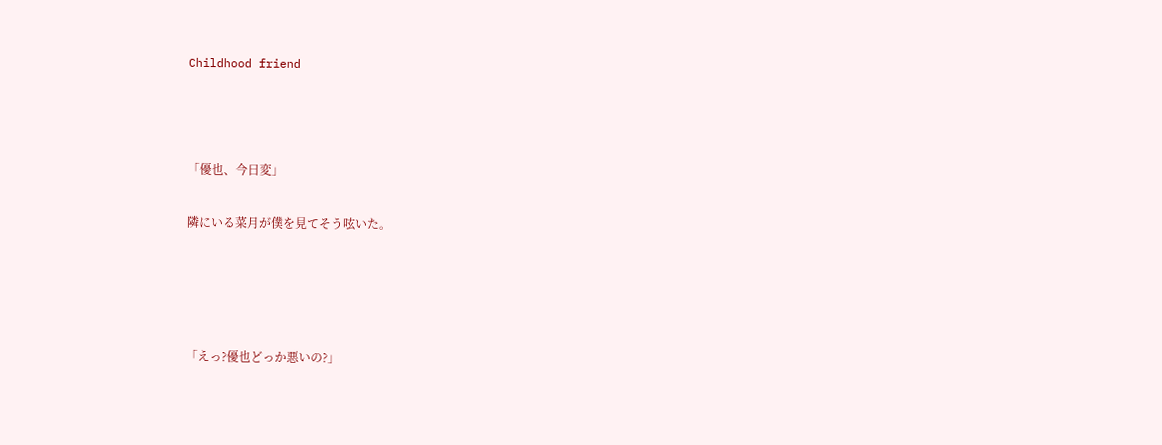Childhood friend



「優也、今日変」

隣にいる菜月が僕を見てそう呟いた。




「えっ?優也どっか悪いの?」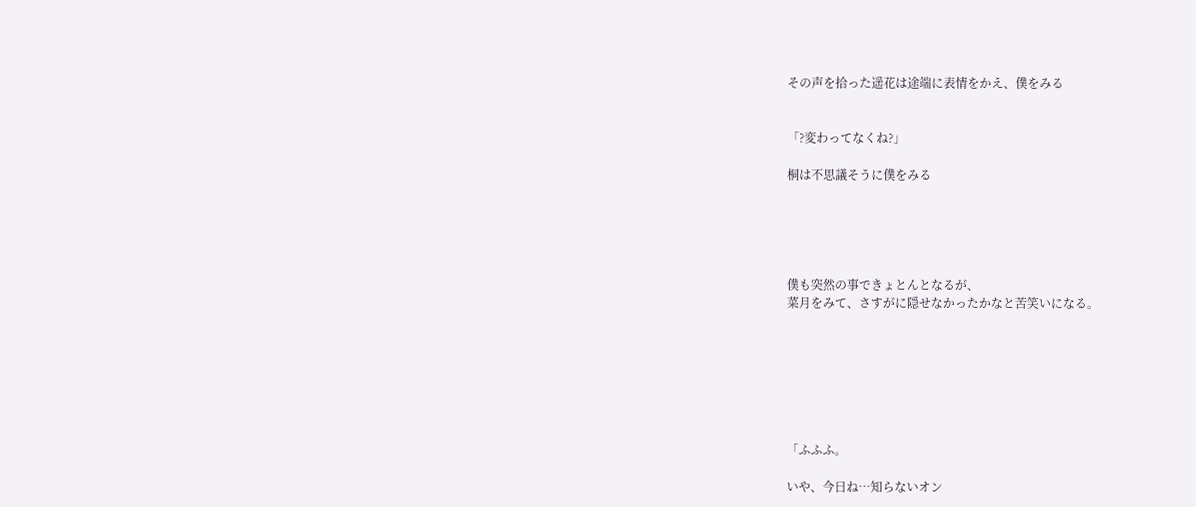その声を拾った遥花は途端に表情をかえ、僕をみる


「?変わってなくね?」

桐は不思議そうに僕をみる





僕も突然の事できょとんとなるが、
菜月をみて、さすがに隠せなかったかなと苦笑いになる。







「ふふふ。

いや、今日ね…知らないオン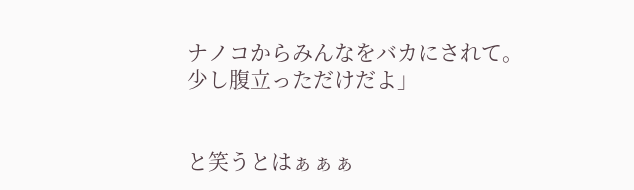ナノコからみんなをバカにされて。
少し腹立っただけだよ」


と笑うとはぁぁぁ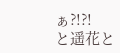ぁ?!?!
と遥花と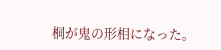桐が鬼の形相になった。